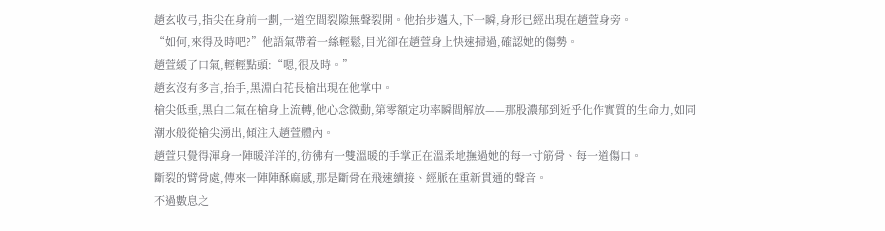趙玄收弓,指尖在身前一劃,一道空間裂隙無聲裂開。他抬步邁入,下一瞬,身形已經出現在趙萱身旁。
“如何,來得及時吧?”他語氣帶着一絲輕鬆,目光卻在趙萱身上快速掃過,確認她的傷勢。
趙萱緩了口氣,輕輕點頭:“嗯,很及時。”
趙玄沒有多言,抬手,黑淵白花長槍出現在他掌中。
槍尖低垂,黑白二氣在槍身上流轉,他心念微動,第零額定功率瞬間解放——那股濃郁到近乎化作實質的生命力,如同潮水般從槍尖湧出,傾注入趙萱體內。
趙萱只覺得渾身一陣暖洋洋的,彷彿有一雙溫暖的手掌正在溫柔地撫過她的每一寸筋骨、每一道傷口。
斷裂的臂骨處,傳來一陣陣酥麻感,那是斷骨在飛速續接、經脈在重新貫通的聲音。
不過數息之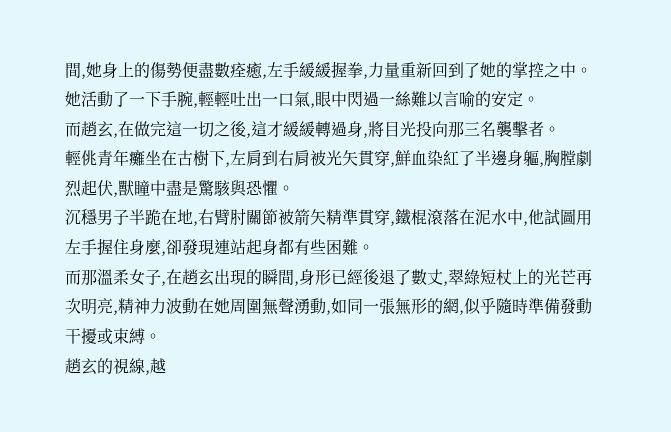間,她身上的傷勢便盡數痊癒,左手緩緩握拳,力量重新回到了她的掌控之中。
她活動了一下手腕,輕輕吐出一口氣,眼中閃過一絲難以言喻的安定。
而趙玄,在做完這一切之後,這才緩緩轉過身,將目光投向那三名襲擊者。
輕佻青年癱坐在古樹下,左肩到右肩被光矢貫穿,鮮血染紅了半邊身軀,胸膛劇烈起伏,獸瞳中盡是驚駭與恐懼。
沉穩男子半跪在地,右臂肘關節被箭矢精準貫穿,鐵棍滾落在泥水中,他試圖用左手握住身麼,卻發現連站起身都有些困難。
而那溫柔女子,在趙玄出現的瞬間,身形已經後退了數丈,翠綠短杖上的光芒再次明亮,精神力波動在她周圍無聲湧動,如同一張無形的網,似乎隨時準備發動干擾或束縛。
趙玄的視線,越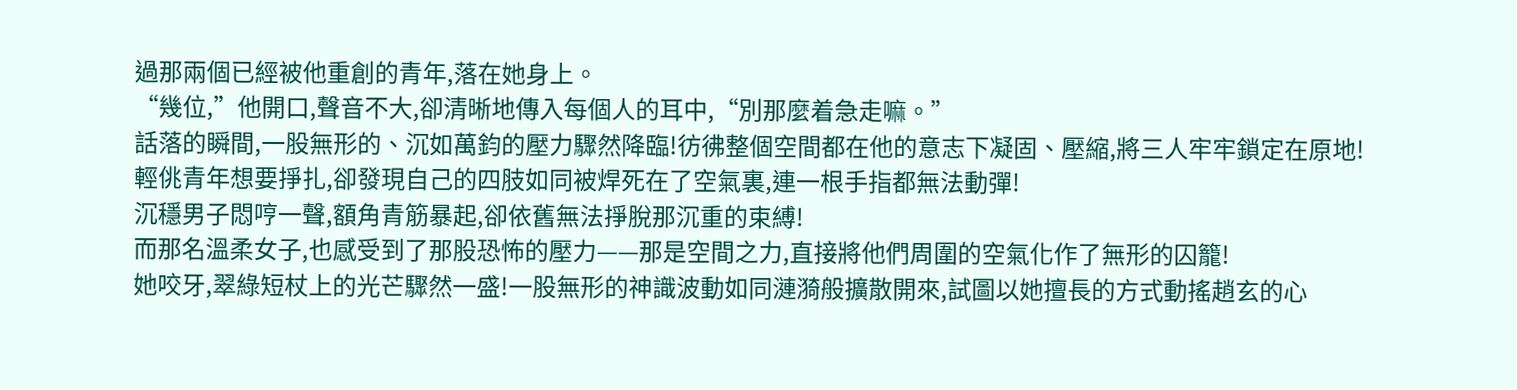過那兩個已經被他重創的青年,落在她身上。
“幾位,”他開口,聲音不大,卻清晰地傳入每個人的耳中,“別那麼着急走嘛。”
話落的瞬間,一股無形的、沉如萬鈞的壓力驟然降臨!彷彿整個空間都在他的意志下凝固、壓縮,將三人牢牢鎖定在原地!
輕佻青年想要掙扎,卻發現自己的四肢如同被焊死在了空氣裏,連一根手指都無法動彈!
沉穩男子悶哼一聲,額角青筋暴起,卻依舊無法掙脫那沉重的束縛!
而那名溫柔女子,也感受到了那股恐怖的壓力——那是空間之力,直接將他們周圍的空氣化作了無形的囚籠!
她咬牙,翠綠短杖上的光芒驟然一盛!一股無形的神識波動如同漣漪般擴散開來,試圖以她擅長的方式動搖趙玄的心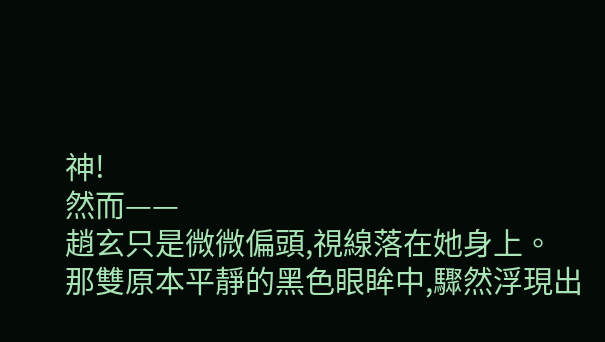神!
然而——
趙玄只是微微偏頭,視線落在她身上。
那雙原本平靜的黑色眼眸中,驟然浮現出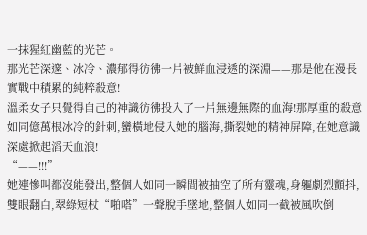一抹猩紅幽藍的光芒。
那光芒深邃、冰冷、濃郁得彷彿一片被鮮血浸透的深淵——那是他在漫長實戰中積累的純粹殺意!
溫柔女子只覺得自己的神識彷彿投入了一片無邊無際的血海!那厚重的殺意如同億萬根冰冷的針刺,蠻橫地侵入她的腦海,撕裂她的精神屏障,在她意識深處掀起滔天血浪!
“——!!!”
她連慘叫都沒能發出,整個人如同一瞬間被抽空了所有靈魂,身軀劇烈顫抖,雙眼翻白,翠綠短杖“啪嗒”一聲脫手墜地,整個人如同一截被風吹倒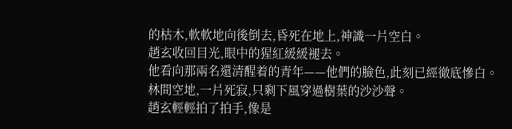的枯木,軟軟地向後倒去,昏死在地上,神識一片空白。
趙玄收回目光,眼中的猩紅緩緩褪去。
他看向那兩名還清醒着的青年——他們的臉色,此刻已經徹底慘白。
林間空地,一片死寂,只剩下風穿過樹葉的沙沙聲。
趙玄輕輕拍了拍手,像是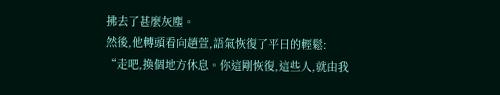拂去了甚麼灰塵。
然後,他轉頭看向趙萱,語氣恢復了平日的輕鬆:
“走吧,換個地方休息。你這剛恢復,這些人,就由我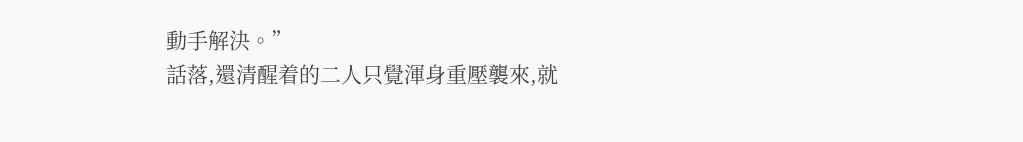動手解決。”
話落,還清醒着的二人只覺渾身重壓襲來,就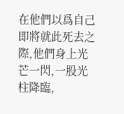在他們以爲自己即將就此死去之際,他們身上光芒一閃,一股光柱降臨,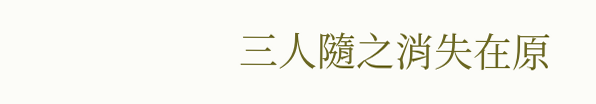三人隨之消失在原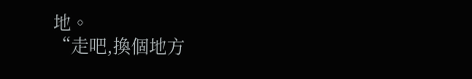地。
“走吧,換個地方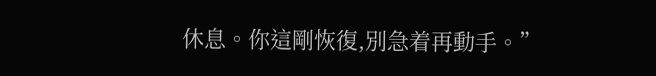休息。你這剛恢復,別急着再動手。”